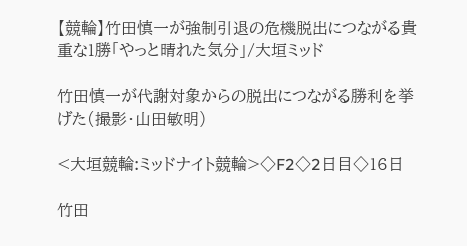【競輪】竹田慎一が強制引退の危機脱出につながる貴重な1勝「やっと晴れた気分」/大垣ミッド

竹田慎一が代謝対象からの脱出につながる勝利を挙げた(撮影・山田敏明)

<大垣競輪:ミッドナイト競輪>◇F2◇2日目◇16日

竹田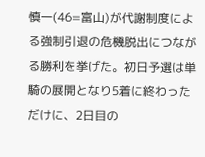慎一(46=富山)が代謝制度による強制引退の危機脱出につながる勝利を挙げた。初日予選は単騎の展開となり5着に終わっただけに、2日目の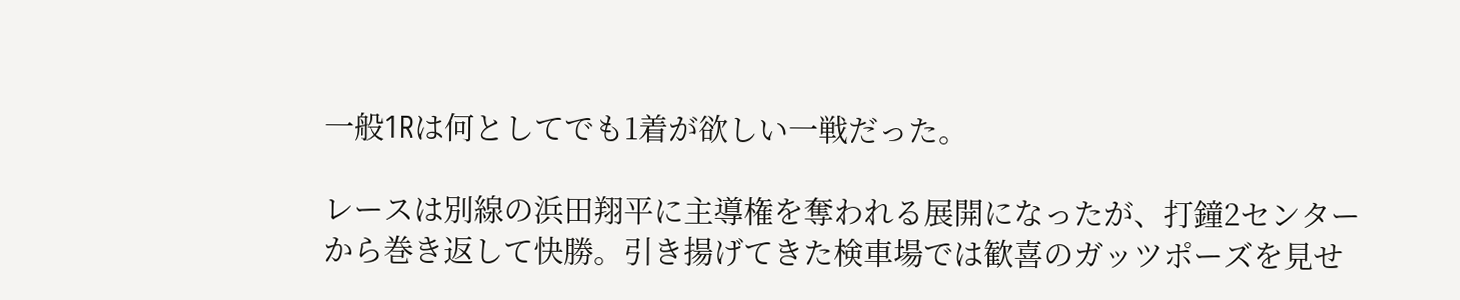一般1Rは何としてでも1着が欲しい一戦だった。

レースは別線の浜田翔平に主導権を奪われる展開になったが、打鐘2センターから巻き返して快勝。引き揚げてきた検車場では歓喜のガッツポーズを見せ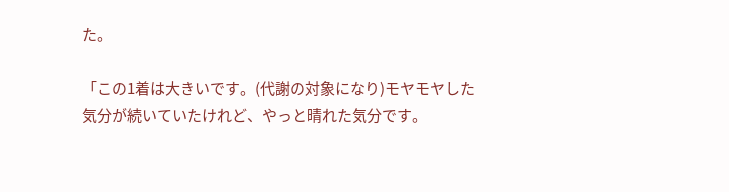た。

「この1着は大きいです。(代謝の対象になり)モヤモヤした気分が続いていたけれど、やっと晴れた気分です。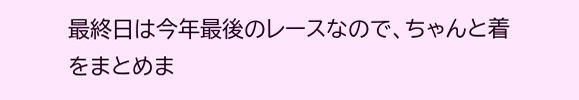最終日は今年最後のレースなので、ちゃんと着をまとめま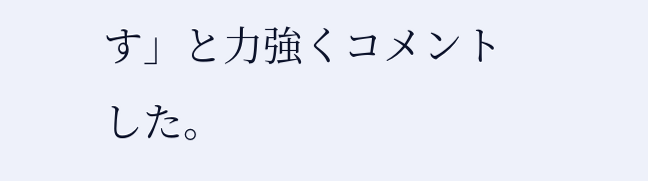す」と力強くコメントした。